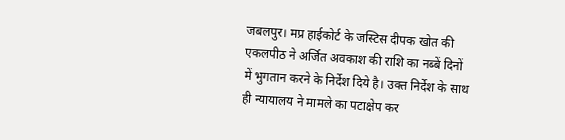जबलपुर। मप्र हाईकोर्ट के जस्टिस दीपक खोत की एकलपीठ ने अर्जित अवकाश की राशि का नब्बें दिनों में भुगतान करने के निर्देश दिये है। उक्त निर्देश के साथ ही न्यायालय ने मामले का पटाक्षेप कर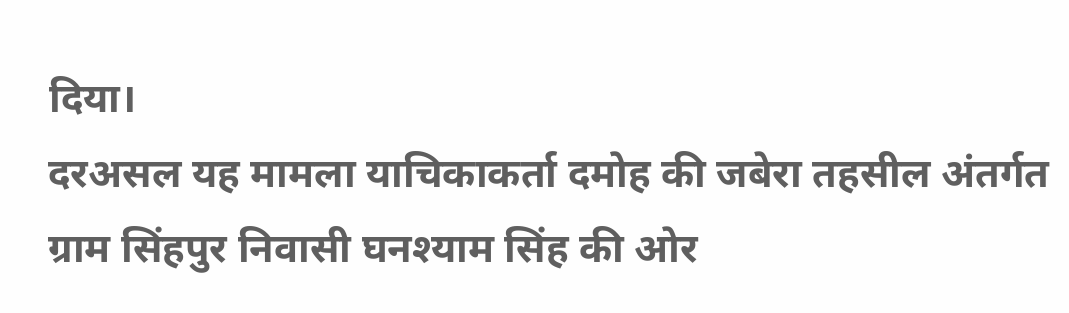दिया।
दरअसल यह मामला याचिकाकर्ता दमोह की जबेरा तहसील अंतर्गत ग्राम सिंहपुर निवासी घनश्याम सिंह की ओर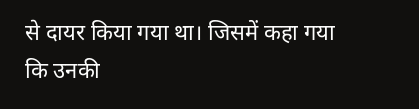से दायर किया गया था। जिसमें कहा गया कि उनकी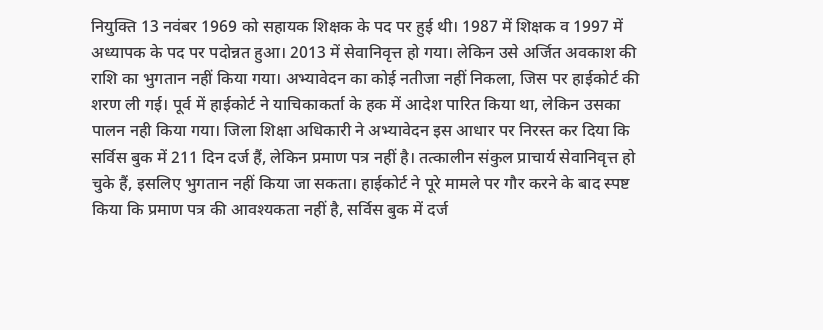नियुक्ति 13 नवंबर 1969 को सहायक शिक्षक के पद पर हुई थी। 1987 में शिक्षक व 1997 में अध्यापक के पद पर पदोन्नत हुआ। 2013 में सेवानिवृत्त हो गया। लेकिन उसे अर्जित अवकाश की राशि का भुगतान नहीं किया गया। अभ्यावेदन का कोई नतीजा नहीं निकला, जिस पर हाईकोर्ट की शरण ली गई। पूर्व में हाईकोर्ट ने याचिकाकर्ता के हक में आदेश पारित किया था, लेकिन उसका पालन नही किया गया। जिला शिक्षा अधिकारी ने अभ्यावेदन इस आधार पर निरस्त कर दिया कि सर्विस बुक में 211 दिन दर्ज हैं, लेकिन प्रमाण पत्र नहीं है। तत्कालीन संकुल प्राचार्य सेवानिवृत्त हो चुके हैं, इसलिए भुगतान नहीं किया जा सकता। हाईकोर्ट ने पूरे मामले पर गौर करने के बाद स्पष्ट किया कि प्रमाण पत्र की आवश्यकता नहीं है, सर्विस बुक में दर्ज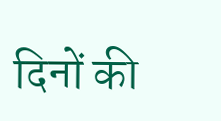दिनों की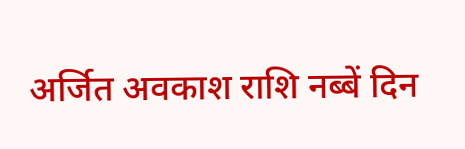अर्जित अवकाश राशि नब्बें दिन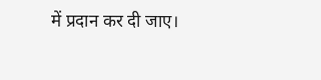में प्रदान कर दी जाए।